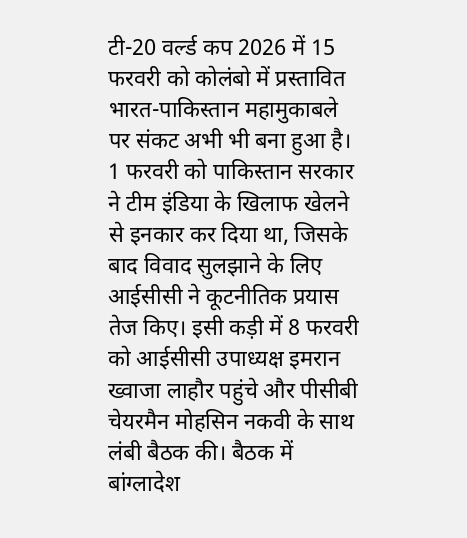टी-20 वर्ल्ड कप 2026 में 15 फरवरी को कोलंबो में प्रस्तावित भारत-पाकिस्तान महामुकाबले पर संकट अभी भी बना हुआ है। 1 फरवरी को पाकिस्तान सरकार ने टीम इंडिया के खिलाफ खेलने से इनकार कर दिया था, जिसके बाद विवाद सुलझाने के लिए आईसीसी ने कूटनीतिक प्रयास तेज किए। इसी कड़ी में 8 फरवरी को आईसीसी उपाध्यक्ष इमरान ख्वाजा लाहौर पहुंचे और पीसीबी चेयरमैन मोहसिन नकवी के साथ लंबी बैठक की। बैठक में बांग्लादेश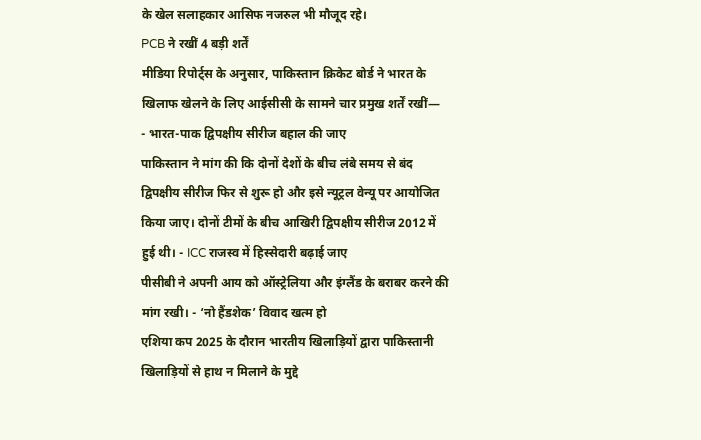के खेल सलाहकार आसिफ नजरुल भी मौजूद रहे।
PCB ने रखीं 4 बड़ी शर्तें
मीडिया रिपोर्ट्स के अनुसार, पाकिस्तान क्रिकेट बोर्ड ने भारत के खिलाफ खेलने के लिए आईसीसी के सामने चार प्रमुख शर्तें रखीं—
- भारत-पाक द्विपक्षीय सीरीज बहाल की जाए
पाकिस्तान ने मांग की कि दोनों देशों के बीच लंबे समय से बंद द्विपक्षीय सीरीज फिर से शुरू हो और इसे न्यूट्रल वेन्यू पर आयोजित किया जाए। दोनों टीमों के बीच आखिरी द्विपक्षीय सीरीज 2012 में हुई थी। - ICC राजस्व में हिस्सेदारी बढ़ाई जाए
पीसीबी ने अपनी आय को ऑस्ट्रेलिया और इंग्लैंड के बराबर करने की मांग रखी। - ‘नो हैंडशेक’ विवाद खत्म हो
एशिया कप 2025 के दौरान भारतीय खिलाड़ियों द्वारा पाकिस्तानी खिलाड़ियों से हाथ न मिलाने के मुद्दे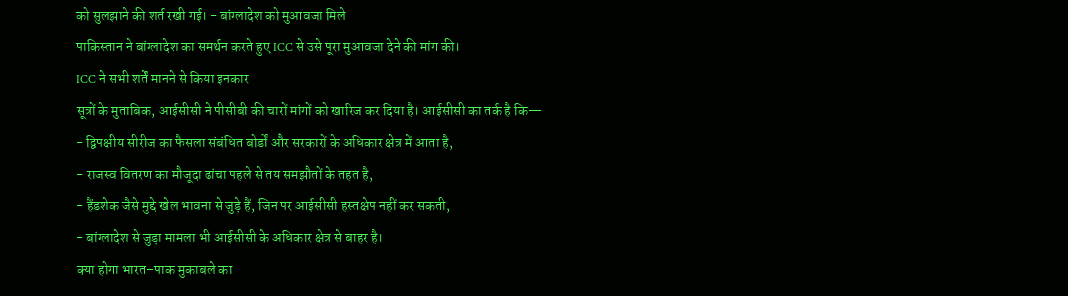को सुलझाने की शर्त रखी गई। - बांग्लादेश को मुआवजा मिले
पाकिस्तान ने बांग्लादेश का समर्थन करते हुए ICC से उसे पूरा मुआवजा देने की मांग की।
ICC ने सभी शर्तें मानने से किया इनकार
सूत्रों के मुताबिक, आईसीसी ने पीसीबी की चारों मांगों को खारिज कर दिया है। आईसीसी का तर्क है कि—
- द्विपक्षीय सीरीज का फैसला संबंधित बोर्डों और सरकारों के अधिकार क्षेत्र में आता है,
- राजस्व वितरण का मौजूदा ढांचा पहले से तय समझौतों के तहत है,
- हैंडशेक जैसे मुद्दे खेल भावना से जुड़े हैं, जिन पर आईसीसी हस्तक्षेप नहीं कर सकती,
- बांग्लादेश से जुड़ा मामला भी आईसीसी के अधिकार क्षेत्र से बाहर है।
क्या होगा भारत–पाक मुकाबले का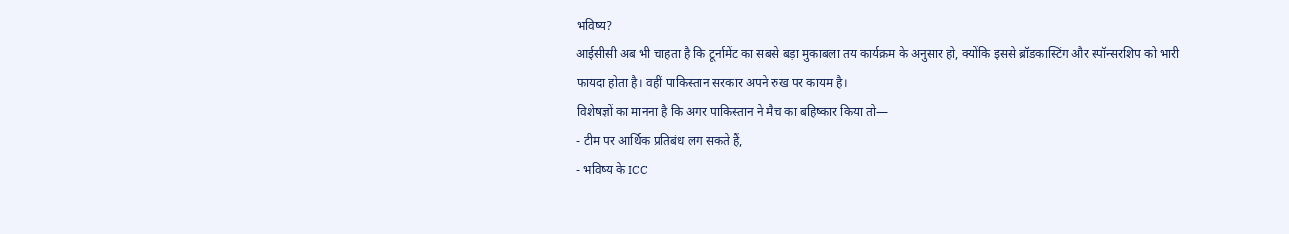भविष्य?
आईसीसी अब भी चाहता है कि टूर्नामेंट का सबसे बड़ा मुकाबला तय कार्यक्रम के अनुसार हो, क्योंकि इससे ब्रॉडकास्टिंग और स्पॉन्सरशिप को भारी फायदा होता है। वहीं पाकिस्तान सरकार अपने रुख पर कायम है।
विशेषज्ञों का मानना है कि अगर पाकिस्तान ने मैच का बहिष्कार किया तो—
- टीम पर आर्थिक प्रतिबंध लग सकते हैं,
- भविष्य के ICC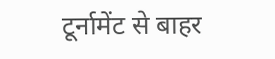टूर्नामेंट से बाहर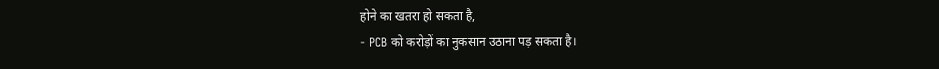होने का खतरा हो सकता है,
- PCB को करोड़ों का नुकसान उठाना पड़ सकता है।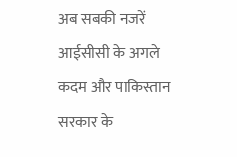अब सबकी नजरें आईसीसी के अगले कदम और पाकिस्तान सरकार के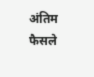अंतिम फैसले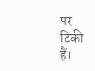पर टिकी हैं।